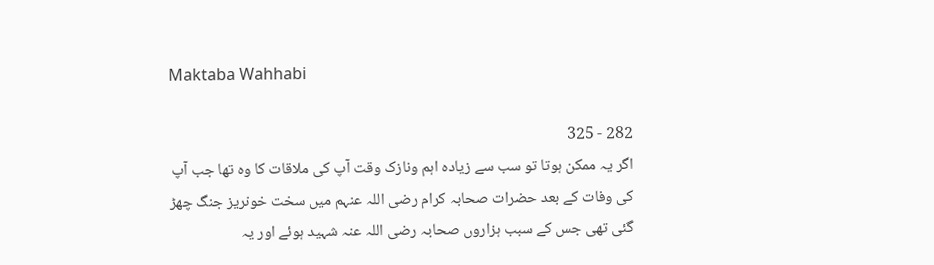Maktaba Wahhabi

282 - 325
اگر یہ ممکن ہوتا تو سب سے زیادہ اہم ونازک وقت آپ کی ملاقات کا وہ تھا جب آپ کی وفات کے بعد حضرات صحابہ کرام رضی اللہ عنہم میں سخت خونریز جنگ چھڑ گئی تھی جس کے سبب ہزاروں صحابہ رضی اللہ عنہ شہید ہوئے اور یہ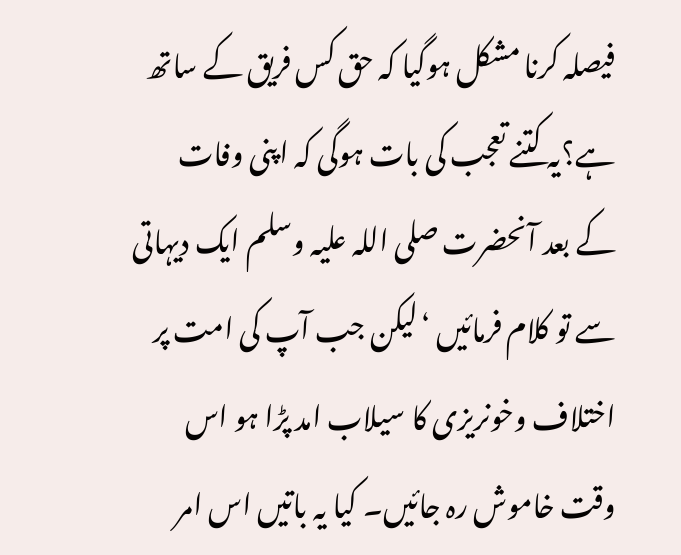فیصلہ کرنا مشکل ہوگیا کہ حق کس فریق کے ساتھ ہے؟یہ کتنے تعجب کی بات ہوگی کہ اپنی وفات کے بعد آنحضرت صلی اللہ علیہ وسلم ایک دیہاتی سے تو کلام فرمائیں ‘لیکن جب آپ کی امت پر اختلاف وخونریزی کا سیلاب امد پڑا ہو اس وقت خاموش رہ جائیں۔ کیا یہ باتیں اس امر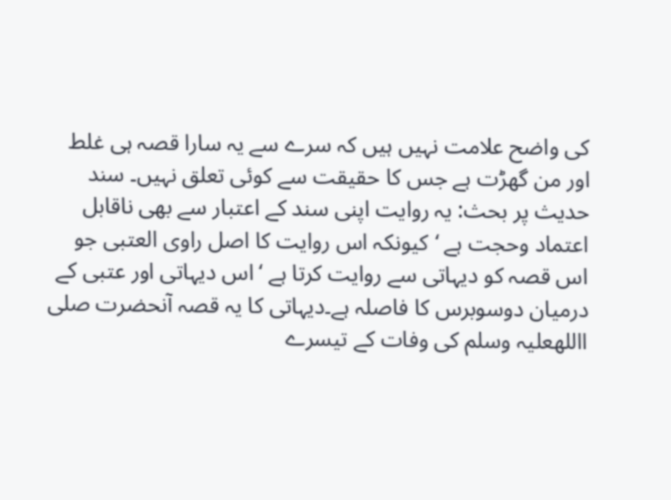کی واضح علامت نہیں ہیں کہ سرے سے یہ سارا قصہ ہی غلط اور من گھڑت ہے جس کا حقیقت سے کوئی تعلق نہیں۔ سند حدیث پر بحث: یہ روایت اپنی سند کے اعتبار سے بھی ناقابل اعتماد وحجت ہے ‘کیونکہ اس روایت کا اصل راوی العتبی جو اس قصہ کو دیہاتی سے روایت کرتا ہے ‘اس دیہاتی اور عتبی کے درمیان دوسوبرس کا فاصلہ ہے۔دیہاتی کا یہ قصہ آنحضرت صلی االلهعلیہ وسلم کی وفات کے تیسرے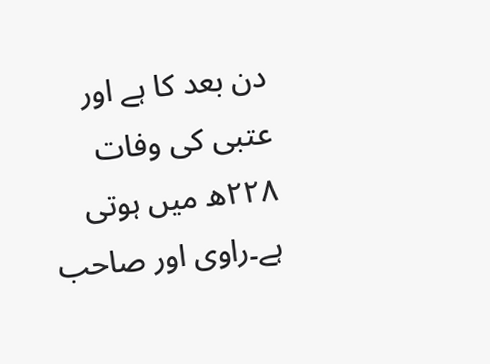دن بعد کا ہے اور عتبی کی وفات ۲۲۸ھ میں ہوتی ہے۔راوی اور صاحب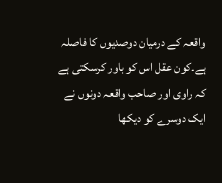واقعہ کے درمیان دوصدیوں کا فاصلہ ہے۔کون عقل اس کو باور کرسکتی ہے کہ راوی اور صاحب واقعہ دونوں نے ایک دوسرے کو دیکھا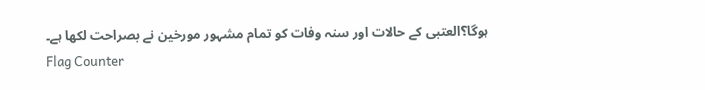ہوگا؟العتبی کے حالات اور سنہ وفات کو تمام مشہور مورخین نے بصراحت لکھا ہے۔
Flag Counter